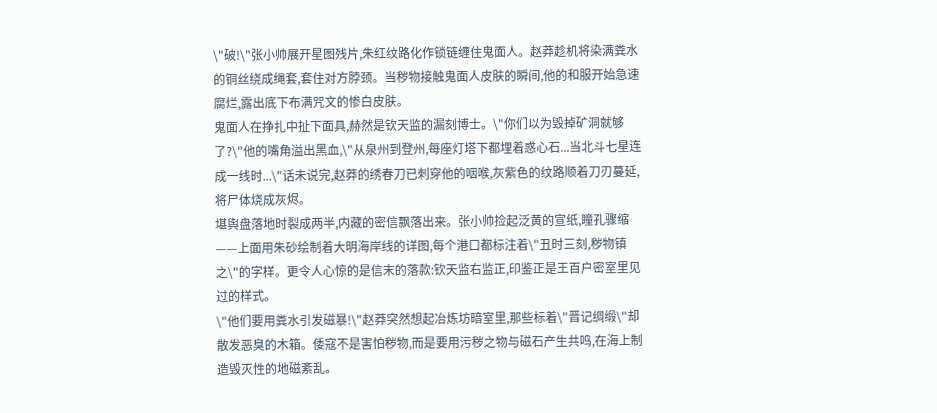\"破!\"张小帅展开星图残片,朱红纹路化作锁链缠住鬼面人。赵莽趁机将染满粪水的铜丝绕成绳套,套住对方脖颈。当秽物接触鬼面人皮肤的瞬间,他的和服开始急速腐烂,露出底下布满咒文的惨白皮肤。
鬼面人在挣扎中扯下面具,赫然是钦天监的漏刻博士。\"你们以为毁掉矿洞就够了?\"他的嘴角溢出黑血,\"从泉州到登州,每座灯塔下都埋着惑心石...当北斗七星连成一线时...\"话未说完,赵莽的绣春刀已刺穿他的咽喉,灰紫色的纹路顺着刀刃蔓延,将尸体烧成灰烬。
堪舆盘落地时裂成两半,内藏的密信飘落出来。张小帅捡起泛黄的宣纸,瞳孔骤缩——上面用朱砂绘制着大明海岸线的详图,每个港口都标注着\"丑时三刻,秽物镇之\"的字样。更令人心惊的是信末的落款:钦天监右监正,印鉴正是王百户密室里见过的样式。
\"他们要用粪水引发磁暴!\"赵莽突然想起冶炼坊暗室里,那些标着\"晋记绸缎\"却散发恶臭的木箱。倭寇不是害怕秽物,而是要用污秽之物与磁石产生共鸣,在海上制造毁灭性的地磁紊乱。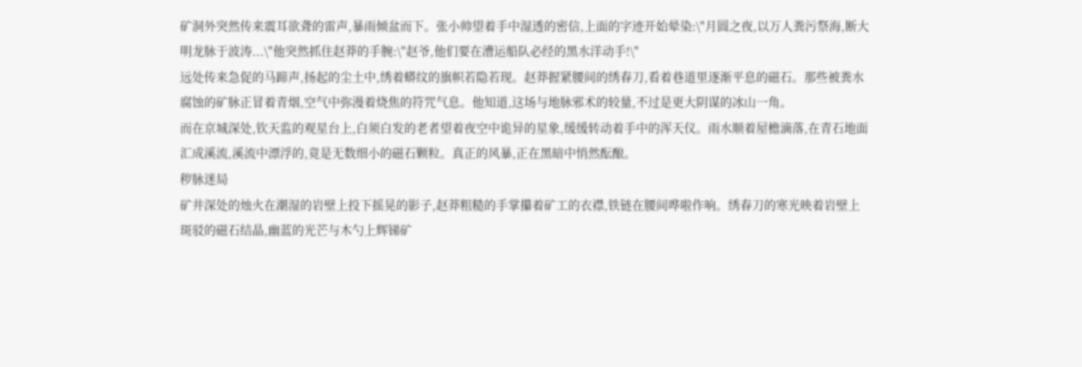矿洞外突然传来震耳欲聋的雷声,暴雨倾盆而下。张小帅望着手中湿透的密信,上面的字迹开始晕染:\"月圆之夜,以万人粪污祭海,断大明龙脉于波涛...\"他突然抓住赵莽的手腕:\"赵爷,他们要在漕运船队必经的黑水洋动手!\"
远处传来急促的马蹄声,扬起的尘土中,绣着蟒纹的旗帜若隐若现。赵莽握紧腰间的绣春刀,看着巷道里逐渐平息的磁石。那些被粪水腐蚀的矿脉正冒着青烟,空气中弥漫着烧焦的符咒气息。他知道,这场与地脉邪术的较量,不过是更大阴谋的冰山一角。
而在京城深处,钦天监的观星台上,白须白发的老者望着夜空中诡异的星象,缓缓转动着手中的浑天仪。雨水顺着屋檐滴落,在青石地面汇成溪流,溪流中漂浮的,竟是无数细小的磁石颗粒。真正的风暴,正在黑暗中悄然酝酿。
秽脉迷局
矿井深处的烛火在潮湿的岩壁上投下摇晃的影子,赵莽粗糙的手掌攥着矿工的衣襟,铁链在腰间哗啦作响。绣春刀的寒光映着岩壁上斑驳的磁石结晶,幽蓝的光芒与木勺上辉锑矿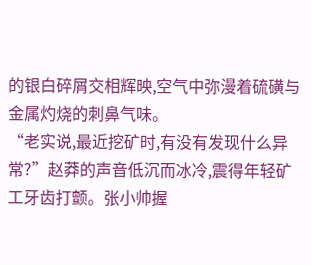的银白碎屑交相辉映,空气中弥漫着硫磺与金属灼烧的刺鼻气味。
“老实说,最近挖矿时,有没有发现什么异常?”赵莽的声音低沉而冰冷,震得年轻矿工牙齿打颤。张小帅握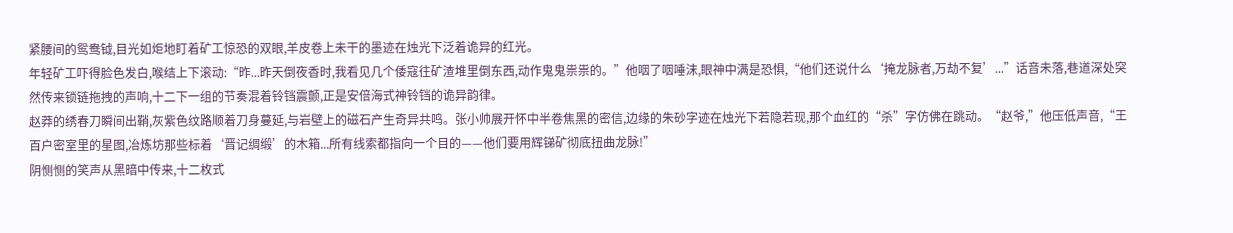紧腰间的鸳鸯钺,目光如炬地盯着矿工惊恐的双眼,羊皮卷上未干的墨迹在烛光下泛着诡异的红光。
年轻矿工吓得脸色发白,喉结上下滚动:“昨...昨天倒夜香时,我看见几个倭寇往矿渣堆里倒东西,动作鬼鬼祟祟的。”他咽了咽唾沫,眼神中满是恐惧,“他们还说什么‘掩龙脉者,万劫不复’...”话音未落,巷道深处突然传来锁链拖拽的声响,十二下一组的节奏混着铃铛震颤,正是安倍海式神铃铛的诡异韵律。
赵莽的绣春刀瞬间出鞘,灰紫色纹路顺着刀身蔓延,与岩壁上的磁石产生奇异共鸣。张小帅展开怀中半卷焦黑的密信,边缘的朱砂字迹在烛光下若隐若现,那个血红的“杀”字仿佛在跳动。“赵爷,”他压低声音,“王百户密室里的星图,冶炼坊那些标着‘晋记绸缎’的木箱...所有线索都指向一个目的——他们要用辉锑矿彻底扭曲龙脉!”
阴恻恻的笑声从黑暗中传来,十二枚式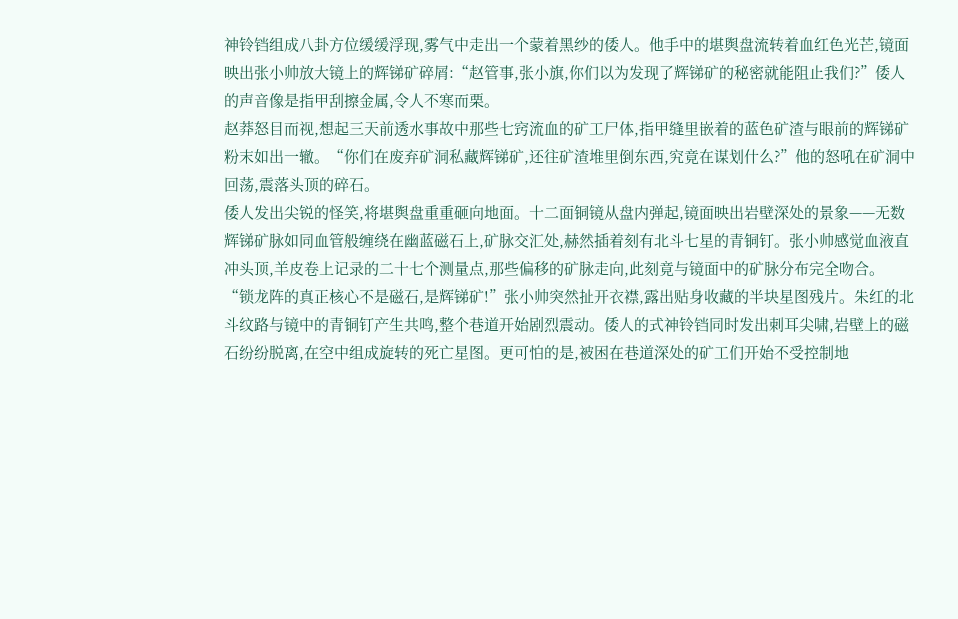神铃铛组成八卦方位缓缓浮现,雾气中走出一个蒙着黑纱的倭人。他手中的堪舆盘流转着血红色光芒,镜面映出张小帅放大镜上的辉锑矿碎屑:“赵管事,张小旗,你们以为发现了辉锑矿的秘密就能阻止我们?”倭人的声音像是指甲刮擦金属,令人不寒而栗。
赵莽怒目而视,想起三天前透水事故中那些七窍流血的矿工尸体,指甲缝里嵌着的蓝色矿渣与眼前的辉锑矿粉末如出一辙。“你们在废弃矿洞私藏辉锑矿,还往矿渣堆里倒东西,究竟在谋划什么?”他的怒吼在矿洞中回荡,震落头顶的碎石。
倭人发出尖锐的怪笑,将堪舆盘重重砸向地面。十二面铜镜从盘内弹起,镜面映出岩壁深处的景象——无数辉锑矿脉如同血管般缠绕在幽蓝磁石上,矿脉交汇处,赫然插着刻有北斗七星的青铜钉。张小帅感觉血液直冲头顶,羊皮卷上记录的二十七个测量点,那些偏移的矿脉走向,此刻竟与镜面中的矿脉分布完全吻合。
“锁龙阵的真正核心不是磁石,是辉锑矿!”张小帅突然扯开衣襟,露出贴身收藏的半块星图残片。朱红的北斗纹路与镜中的青铜钉产生共鸣,整个巷道开始剧烈震动。倭人的式神铃铛同时发出刺耳尖啸,岩壁上的磁石纷纷脱离,在空中组成旋转的死亡星图。更可怕的是,被困在巷道深处的矿工们开始不受控制地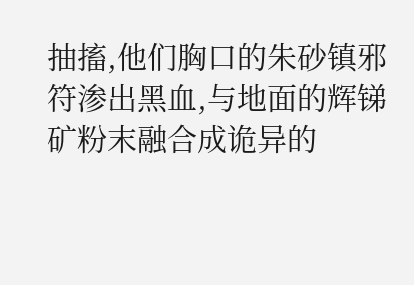抽搐,他们胸口的朱砂镇邪符渗出黑血,与地面的辉锑矿粉末融合成诡异的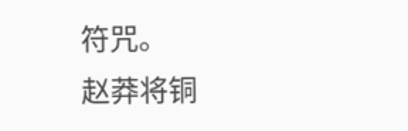符咒。
赵莽将铜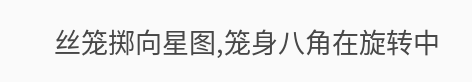丝笼掷向星图,笼身八角在旋转中